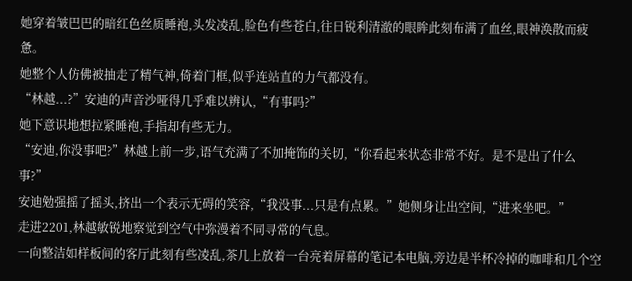她穿着皱巴巴的暗红色丝质睡袍,头发凌乱,脸色有些苍白,往日锐利清澈的眼眸此刻布满了血丝,眼神涣散而疲惫。
她整个人仿佛被抽走了精气神,倚着门框,似乎连站直的力气都没有。
“林越...?”安迪的声音沙哑得几乎难以辨认,“有事吗?”
她下意识地想拉紧睡袍,手指却有些无力。
“安迪,你没事吧?”林越上前一步,语气充满了不加掩饰的关切,“你看起来状态非常不好。是不是出了什么事?”
安迪勉强摇了摇头,挤出一个表示无碍的笑容,“我没事...只是有点累。”她侧身让出空间,“进来坐吧。”
走进2201,林越敏锐地察觉到空气中弥漫着不同寻常的气息。
一向整洁如样板间的客厅此刻有些凌乱,茶几上放着一台亮着屏幕的笔记本电脑,旁边是半杯冷掉的咖啡和几个空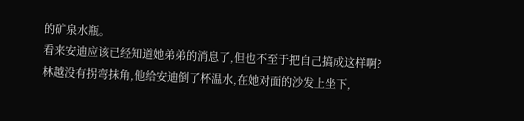的矿泉水瓶。
看来安迪应该已经知道她弟弟的消息了,但也不至于把自己搞成这样啊?
林越没有拐弯抹角,他给安迪倒了杯温水,在她对面的沙发上坐下,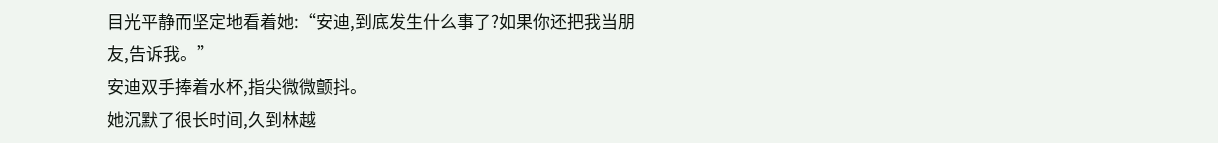目光平静而坚定地看着她:“安迪,到底发生什么事了?如果你还把我当朋友,告诉我。”
安迪双手捧着水杯,指尖微微颤抖。
她沉默了很长时间,久到林越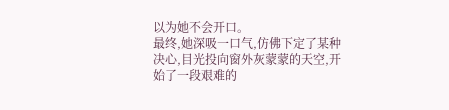以为她不会开口。
最终,她深吸一口气,仿佛下定了某种决心,目光投向窗外灰蒙蒙的天空,开始了一段艰难的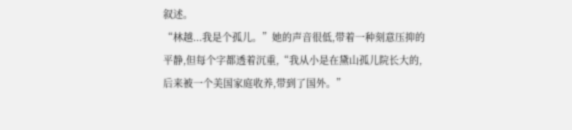叙述。
“林越...我是个孤儿。”她的声音很低,带着一种刻意压抑的平静,但每个字都透着沉重,“我从小是在黛山孤儿院长大的,后来被一个美国家庭收养,带到了国外。”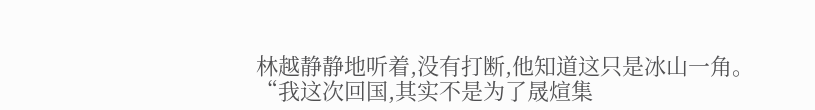林越静静地听着,没有打断,他知道这只是冰山一角。
“我这次回国,其实不是为了晟煊集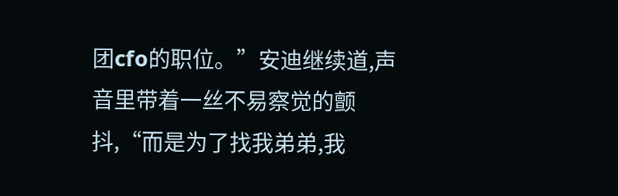团cfo的职位。”安迪继续道,声音里带着一丝不易察觉的颤抖,“而是为了找我弟弟,我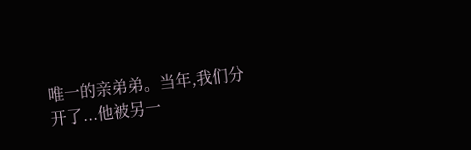唯一的亲弟弟。当年,我们分开了...他被另一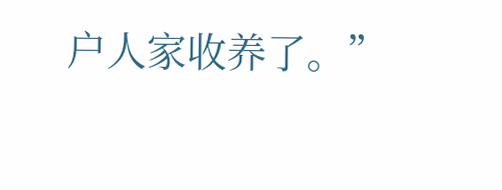户人家收养了。”